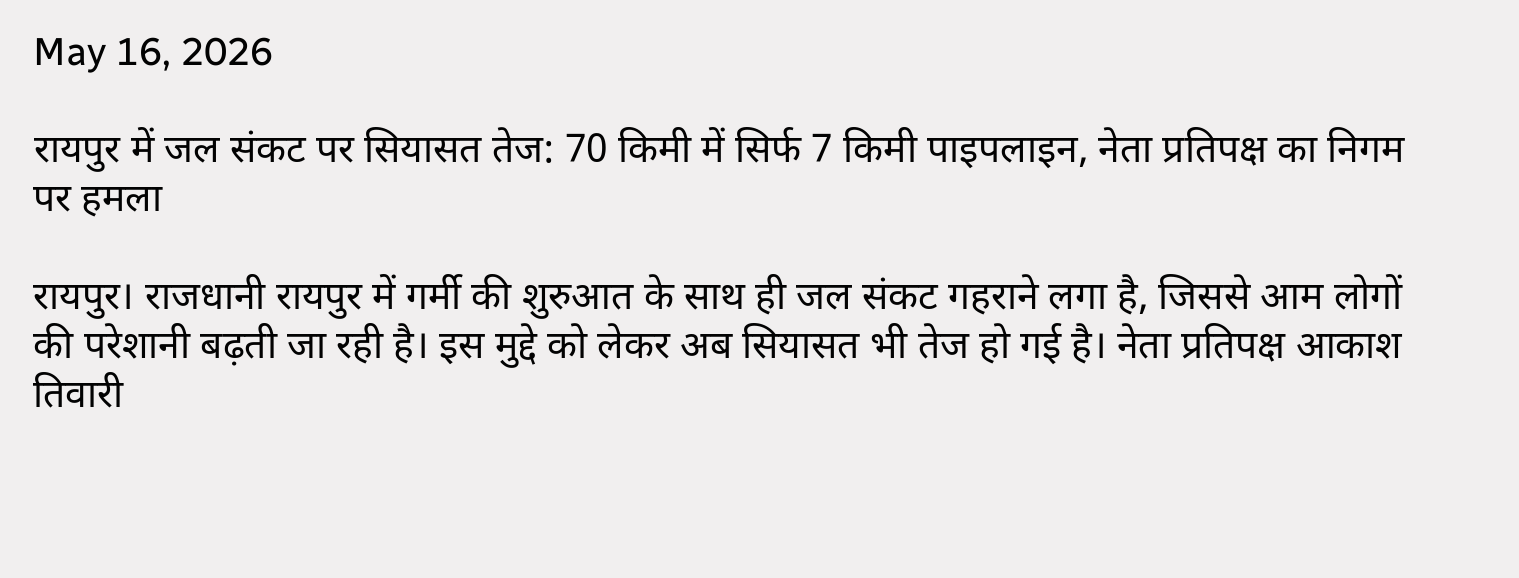May 16, 2026

रायपुर में जल संकट पर सियासत तेज: 70 किमी में सिर्फ 7 किमी पाइपलाइन, नेता प्रतिपक्ष का निगम पर हमला

रायपुर। राजधानी रायपुर में गर्मी की शुरुआत के साथ ही जल संकट गहराने लगा है, जिससे आम लोगों की परेशानी बढ़ती जा रही है। इस मुद्दे को लेकर अब सियासत भी तेज हो गई है। नेता प्रतिपक्ष आकाश तिवारी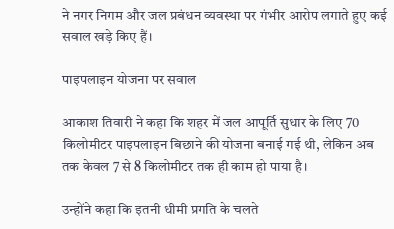ने नगर निगम और जल प्रबंधन व्यवस्था पर गंभीर आरोप लगाते हुए कई सवाल खड़े किए हैं।

पाइपलाइन योजना पर सवाल

आकाश तिवारी ने कहा कि शहर में जल आपूर्ति सुधार के लिए 70 किलोमीटर पाइपलाइन बिछाने की योजना बनाई गई थी, लेकिन अब तक केवल 7 से 8 किलोमीटर तक ही काम हो पाया है।

उन्होंने कहा कि इतनी धीमी प्रगति के चलते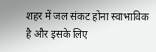शहर में जल संकट होना स्वाभाविक है और इसके लिए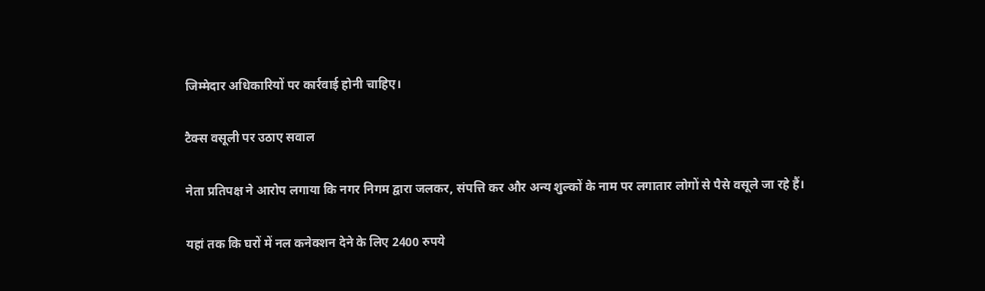जिम्मेदार अधिकारियों पर कार्रवाई होनी चाहिए।

टैक्स वसूली पर उठाए सवाल

नेता प्रतिपक्ष ने आरोप लगाया कि नगर निगम द्वारा जलकर, संपत्ति कर और अन्य शुल्कों के नाम पर लगातार लोगों से पैसे वसूले जा रहे हैं।

यहां तक कि घरों में नल कनेक्शन देने के लिए 2400 रुपये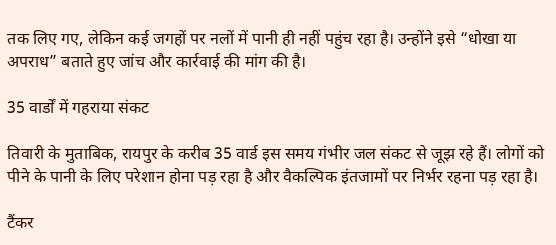तक लिए गए, लेकिन कई जगहों पर नलों में पानी ही नहीं पहुंच रहा है। उन्होंने इसे “धोखा या अपराध” बताते हुए जांच और कार्रवाई की मांग की है।

35 वार्डों में गहराया संकट

तिवारी के मुताबिक, रायपुर के करीब 35 वार्ड इस समय गंभीर जल संकट से जूझ रहे हैं। लोगों को पीने के पानी के लिए परेशान होना पड़ रहा है और वैकल्पिक इंतजामों पर निर्भर रहना पड़ रहा है।

टैंकर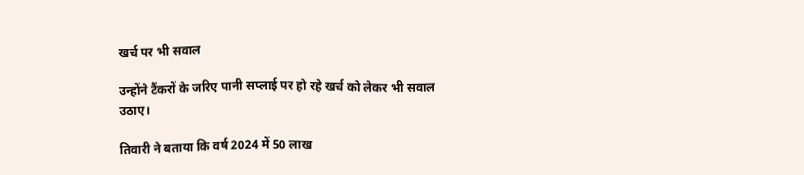खर्च पर भी सवाल

उन्होंने टैंकरों के जरिए पानी सप्लाई पर हो रहे खर्च को लेकर भी सवाल उठाए।

तिवारी ने बताया कि वर्ष 2024 में 50 लाख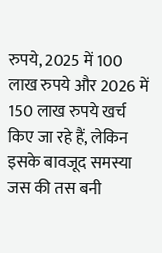रुपये, 2025 में 100 लाख रुपये और 2026 में 150 लाख रुपये खर्च किए जा रहे हैं, लेकिन इसके बावजूद समस्या जस की तस बनी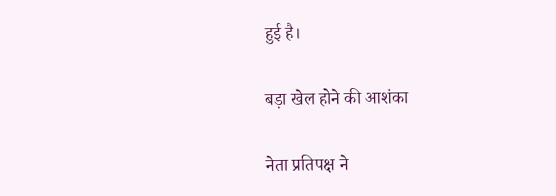हुई है।

बड़ा खेल होने की आशंका

नेता प्रतिपक्ष ने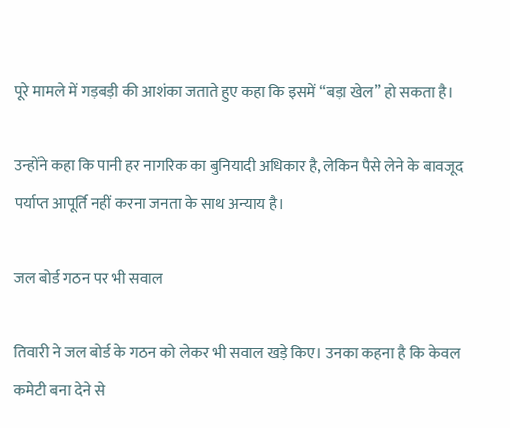पूरे मामले में गड़बड़ी की आशंका जताते हुए कहा कि इसमें “बड़ा खेल” हो सकता है।

उन्होंने कहा कि पानी हर नागरिक का बुनियादी अधिकार है, लेकिन पैसे लेने के बावजूद पर्याप्त आपूर्ति नहीं करना जनता के साथ अन्याय है।

जल बोर्ड गठन पर भी सवाल

तिवारी ने जल बोर्ड के गठन को लेकर भी सवाल खड़े किए। उनका कहना है कि केवल कमेटी बना देने से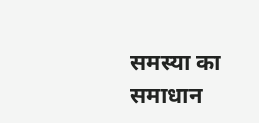समस्या का समाधान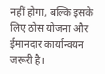नहीं होगा, बल्कि इसके लिए ठोस योजना और ईमानदार कार्यान्वयन जरूरी है।